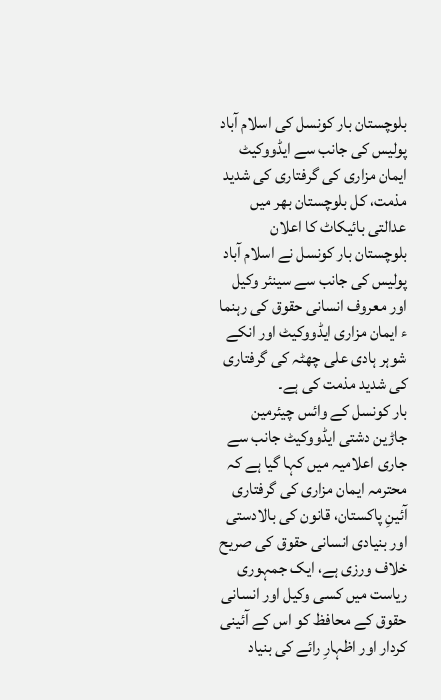بلوچستان بار کونسل کی اسلام آباد پولیس کی جانب سے ایڈووکیٹ ایمان مزاری کی گرفتاری کی شدید مذمت، کل بلوچستان بھر میں عدالتی بائیکاٹ کا اعلان
بلوچستان بار کونسل نے اسلام آباد پولیس کی جانب سے سینئر وکیل اور معروف انسانی حقوق کی رہنما ء ایمان مزاری ایڈووکیٹ اور انکے شوہر ہادی علی چھٹہ کی گرفتاری کی شدید مذمت کی ہے۔
بار کونسل کے وائس چیئرمین جاڑین دشتی ایڈووکیٹ جانب سے جاری اعلامیہ میں کہا گیا ہے کہ محترمہ ایمان مزاری کی گرفتاری آئینِ پاکستان، قانون کی بالادستی اور بنیادی انسانی حقوق کی صریح خلاف ورزی ہے، ایک جمہوری ریاست میں کسی وکیل اور انسانی حقوق کے محافظ کو اس کے آئینی کردار اور اظہارِ رائے کی بنیاد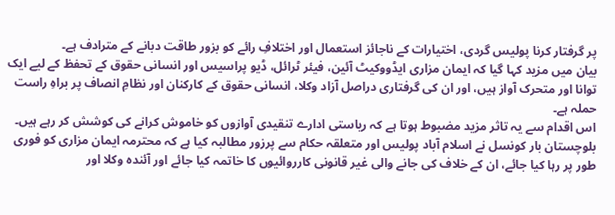پر گرفتار کرنا پولیس گردی، اختیارات کے ناجائز استعمال اور اختلافِ رائے کو بزور طاقت دبانے کے مترادف ہے۔
بیان میں مزید کہا گیا کہ ایمان مزاری ایڈووکیٹ آئین، فیئر ٹرائل، ڈیو پراسیس اور انسانی حقوق کے تحفظ کے لیے ایک توانا اور متحرک آواز ہیں، اور ان کی گرفتاری دراصل آزاد وکلا، انسانی حقوق کے کارکنان اور نظامِ انصاف پر براہِ راست حملہ ہے۔
اس اقدام سے یہ تاثر مزید مضبوط ہوتا ہے کہ ریاستی ادارے تنقیدی آوازوں کو خاموش کرانے کی کوشش کر رہے ہیں۔
بلوچستان بار کونسل نے اسلام آباد پولیس اور متعلقہ حکام سے پرزور مطالبہ کیا ہے کہ محترمہ ایمان مزاری کو فوری طور پر رہا کیا جائے، ان کے خلاف کی جانے والی غیر قانونی کارروائیوں کا خاتمہ کیا جائے اور آئندہ وکلا اور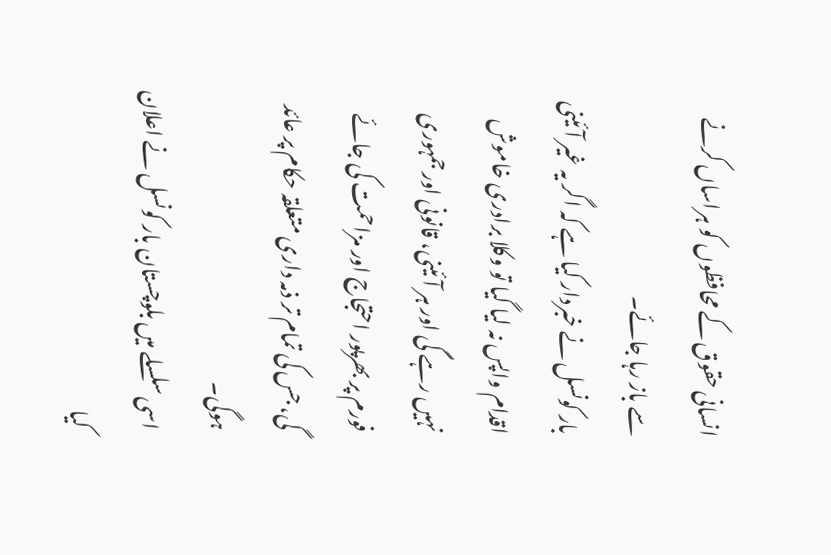انسانی حقوق کے محافظوں کو ہراساں کرنے سے باز رہا جائے۔
بار کونسل نے خبردار کیا ہے کہ اگر یہ غیر آئینی اقدام واپس نہ لیا گیا تو وکلا برادری خاموش نہیں رہے گی اور ہر آئینی، قانونی اور جمہوری فورم پر بھرپور احتجاج اور مزاحمت کی جائے گی، جس کی تمام تر ذمہ داری متعلقہ حکام پر عائد ہوگی۔
اسی سلسلے میں بلوچستان بار کونسل نے اعلان کیا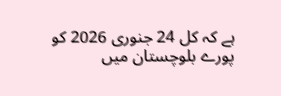ہے کہ کل 24 جنوری 2026 کو پورے بلوچستان میں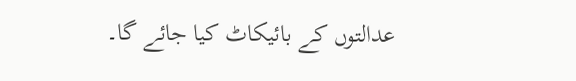عدالتوں کے بائیکاٹ کیا جائے گا۔